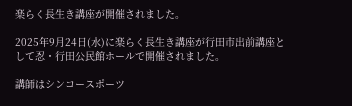楽らく長生き講座が開催されました。

2025年9月24日(水)に楽らく長生き講座が行田市出前講座として忍・行田公民館ホールで開催されました。

講師はシンコースポーツ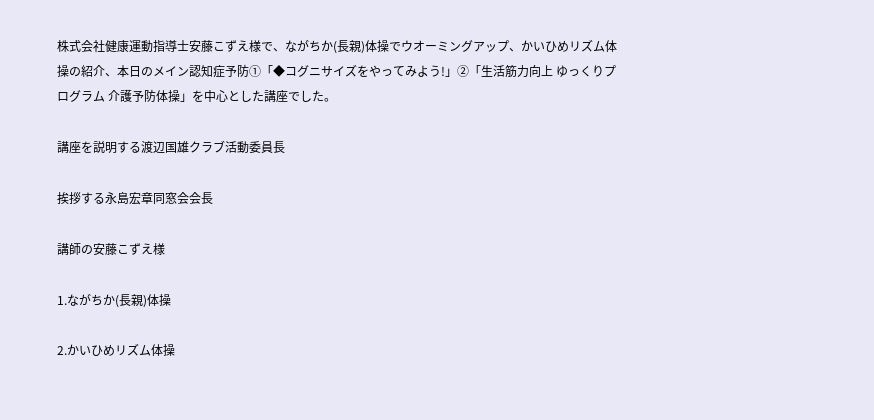株式会社健康運動指導士安藤こずえ様で、ながちか(長親)体操でウオーミングアップ、かいひめリズム体操の紹介、本日のメイン認知症予防①「◆コグニサイズをやってみよう!」②「生活筋力向上 ゆっくりプログラム 介護予防体操」を中心とした講座でした。

講座を説明する渡辺国雄クラブ活動委員長

挨拶する永島宏章同窓会会長

講師の安藤こずえ様

1.ながちか(長親)体操

2.かいひめリズム体操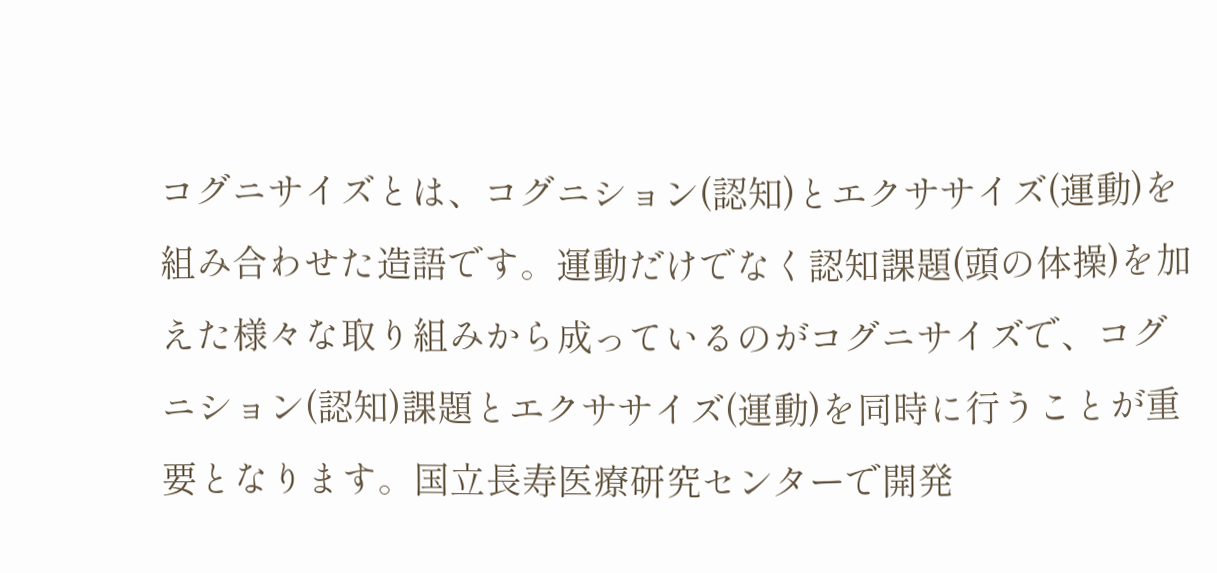コグニサイズとは、コグニション(認知)とエクササイズ(運動)を組み合わせた造語です。運動だけでなく認知課題(頭の体操)を加えた様々な取り組みから成っているのがコグニサイズで、コグニション(認知)課題とエクササイズ(運動)を同時に行うことが重要となります。国立長寿医療研究センターで開発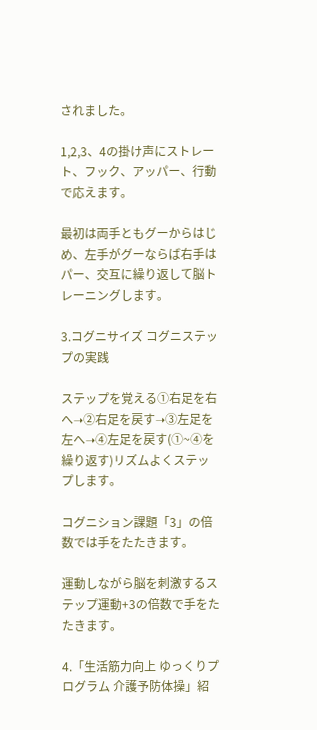されました。

1,2,3、4の掛け声にストレート、フック、アッパー、行動で応えます。

最初は両手ともグーからはじめ、左手がグーならば右手はパー、交互に繰り返して脳トレーニングします。

3.コグニサイズ コグニステップの実践

ステップを覚える①右足を右へ➝②右足を戻す➝③左足を左へ➝④左足を戻す(①~④を繰り返す)リズムよくステップします。

コグニション課題「3」の倍数では手をたたきます。

運動しながら脳を刺激するステップ運動+3の倍数で手をたたきます。

4.「生活筋力向上 ゆっくりプログラム 介護予防体操」紹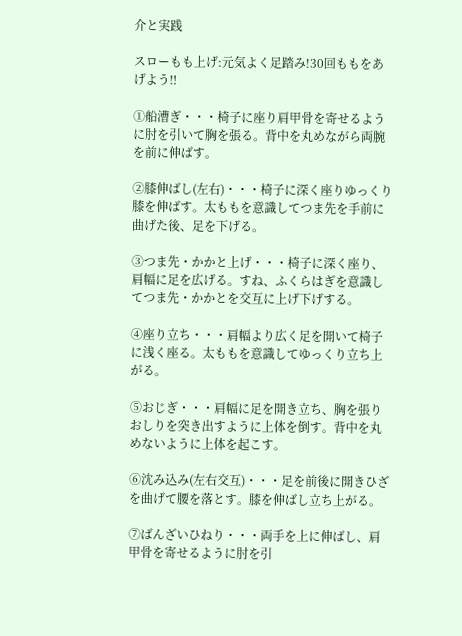介と実践

スローもも上げ:元気よく足踏み!30回ももをあげよう‼

①船漕ぎ・・・椅子に座り肩甲骨を寄せるように肘を引いて胸を張る。背中を丸めながら両腕を前に伸ばす。

②膝伸ばし(左右)・・・椅子に深く座りゆっくり膝を伸ばす。太ももを意識してつま先を手前に曲げた後、足を下げる。

③つま先・かかと上げ・・・椅子に深く座り、肩幅に足を広げる。すね、ふくらはぎを意識してつま先・かかとを交互に上げ下げする。

④座り立ち・・・肩幅より広く足を開いて椅子に浅く座る。太ももを意識してゆっくり立ち上がる。

⑤おじぎ・・・肩幅に足を開き立ち、胸を張りおしりを突き出すように上体を倒す。背中を丸めないように上体を起こす。

⑥沈み込み(左右交互)・・・足を前後に開きひざを曲げて腰を落とす。膝を伸ばし立ち上がる。

⑦ばんざいひねり・・・両手を上に伸ばし、肩甲骨を寄せるように肘を引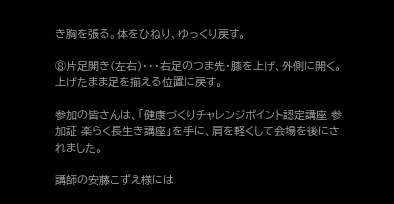き胸を張る。体をひねり、ゆっくり戻す。

⑧片足開き(左右)・・・右足のつま先・膝を上げ、外側に開く。上げたまま足を揃える位置に戻す。

参加の皆さんは、「健康づくりチャレンジポイント認定講座 参加証 楽らく長生き講座」を手に、肩を軽くして会場を後にされました。

講師の安藤こずえ様には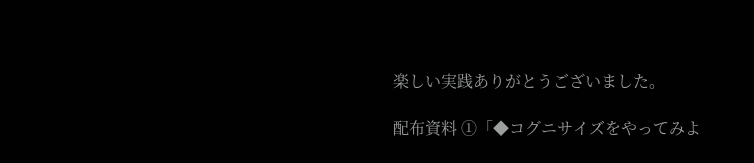楽しい実践ありがとうございました。

配布資料 ①「◆コグニサイズをやってみよ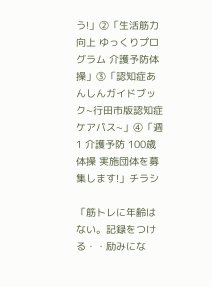う!」②「生活筋力向上 ゆっくりプログラム 介護予防体操」③「認知症あんしんガイドブック~行田市版認知症ケアパス~」④「週1 介護予防 100歳体操 実施団体を募集します!」チラシ

「筋トレに年齢はない。記録をつける・・励みにな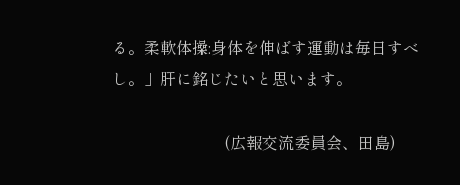る。柔軟体操:身体を伸ばす運動は毎日すべし。」肝に銘じたいと思います。

                            (広報交流委員会、田島)